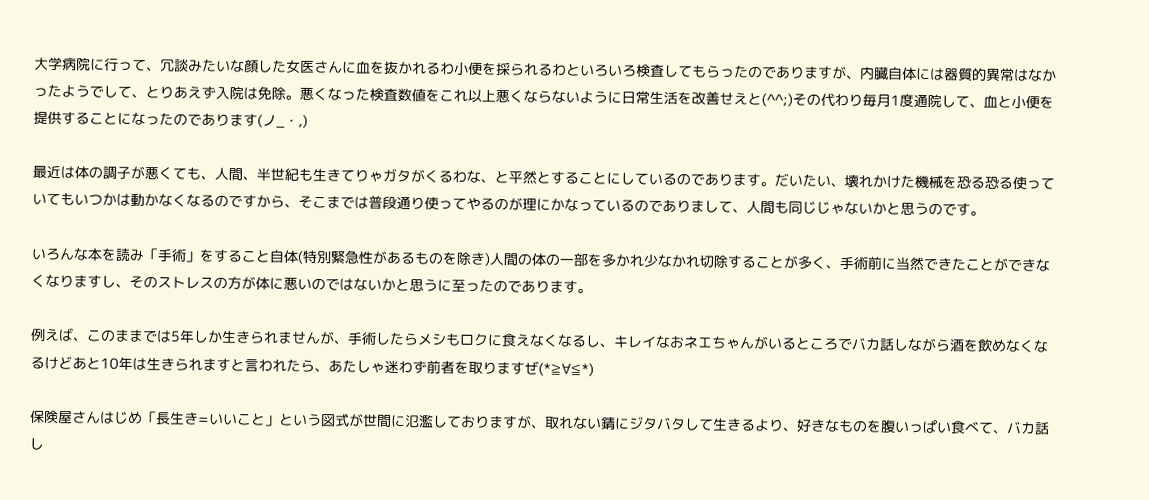大学病院に行って、冗談みたいな顔した女医さんに血を抜かれるわ小便を採られるわといろいろ検査してもらったのでありますが、内臓自体には器質的異常はなかったようでして、とりあえず入院は免除。悪くなった検査数値をこれ以上悪くならないように日常生活を改善せえと(^^;)その代わり毎月1度通院して、血と小便を提供することになったのであります(ノ_・,)

最近は体の調子が悪くても、人間、半世紀も生きてりゃガタがくるわな、と平然とすることにしているのであります。だいたい、壊れかけた機械を恐る恐る使っていてもいつかは動かなくなるのですから、そこまでは普段通り使ってやるのが理にかなっているのでありまして、人間も同じじゃないかと思うのです。

いろんな本を読み「手術」をすること自体(特別緊急性があるものを除き)人間の体の一部を多かれ少なかれ切除することが多く、手術前に当然できたことができなくなりますし、そのストレスの方が体に悪いのではないかと思うに至ったのであります。

例えば、このままでは5年しか生きられませんが、手術したらメシもロクに食えなくなるし、キレイなおネエちゃんがいるところでバカ話しながら酒を飲めなくなるけどあと10年は生きられますと言われたら、あたしゃ迷わず前者を取りますぜ(*≧∀≦*)

保険屋さんはじめ「長生き=いいこと」という図式が世間に氾濫しておりますが、取れない錆にジタバタして生きるより、好きなものを腹いっぱい食べて、バカ話し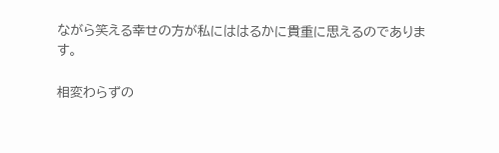ながら笑える幸せの方が私にははるかに貴重に思えるのであります。

相変わらずの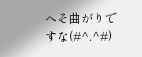へそ曲がりですな(#^.^#)